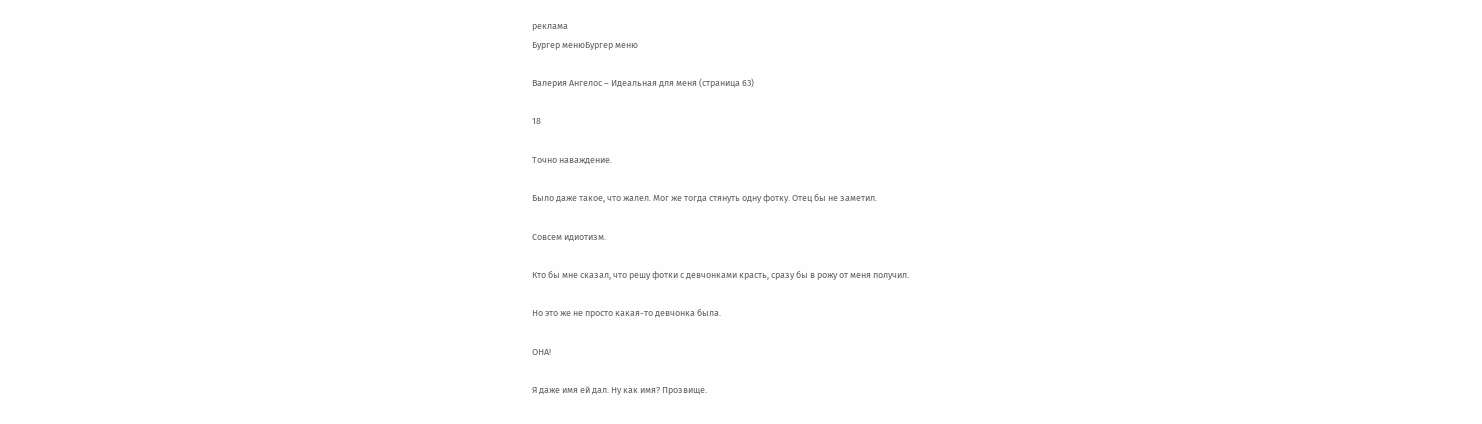реклама
Бургер менюБургер меню

Валерия Ангелос – Идеальная для меня (страница 63)

18

Точно наваждение.

Было даже такое, что жалел. Мог же тогда стянуть одну фотку. Отец бы не заметил.

Совсем идиотизм.

Кто бы мне сказал, что решу фотки с девчонками красть, сразу бы в рожу от меня получил.

Но это же не просто какая-то девчонка была.

ОНА!

Я даже имя ей дал. Ну как имя? Прозвище.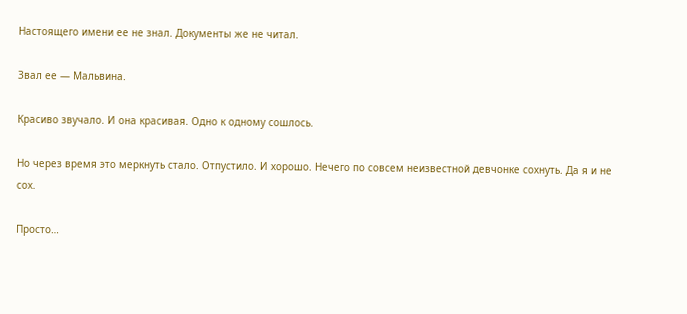Настоящего имени ее не знал. Документы же не читал.

Звал ее — Мальвина.

Красиво звучало. И она красивая. Одно к одному сошлось.

Но через время это меркнуть стало. Отпустило. И хорошо. Нечего по совсем неизвестной девчонке сохнуть. Да я и не сох.

Просто…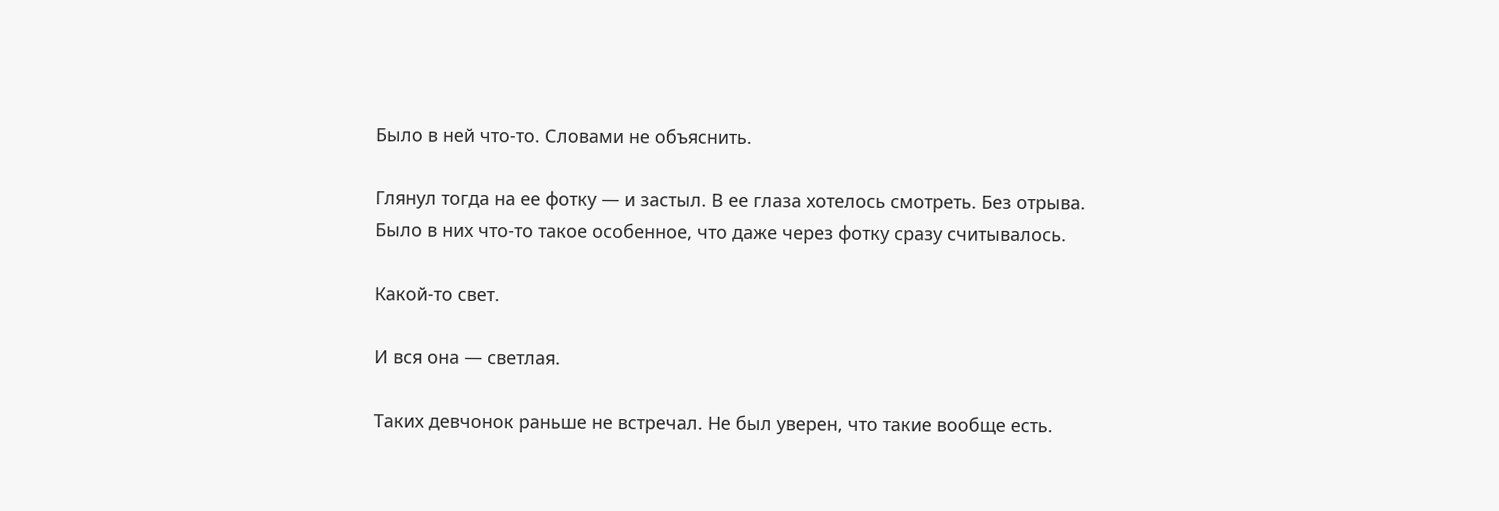Было в ней что-то. Словами не объяснить.

Глянул тогда на ее фотку — и застыл. В ее глаза хотелось смотреть. Без отрыва. Было в них что-то такое особенное, что даже через фотку сразу считывалось.

Какой-то свет.

И вся она — светлая.

Таких девчонок раньше не встречал. Не был уверен, что такие вообще есть.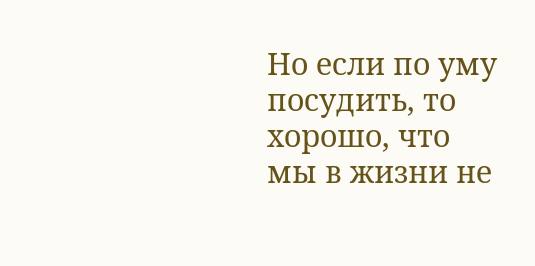Но если по уму посудить, то хорошо, что мы в жизни не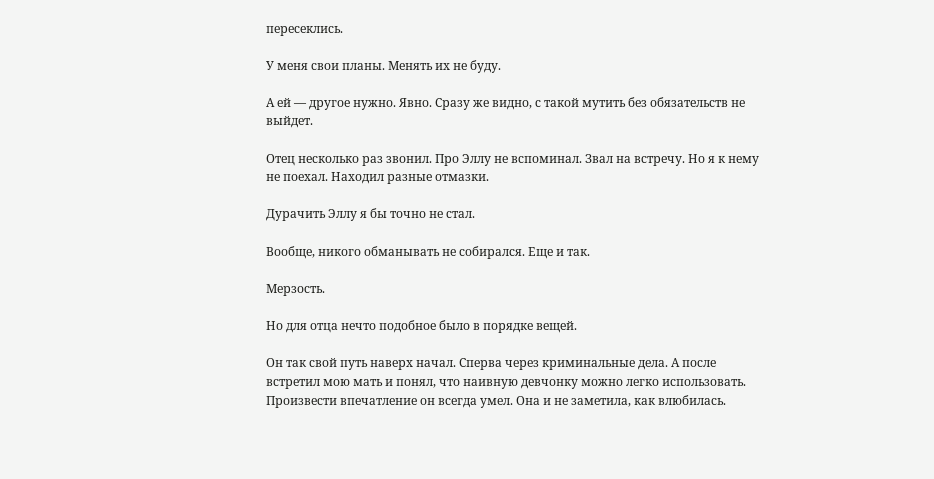пересеклись.

У меня свои планы. Менять их не буду.

А ей — другое нужно. Явно. Сразу же видно, с такой мутить без обязательств не выйдет.

Отец несколько раз звонил. Про Эллу не вспоминал. Звал на встречу. Но я к нему не поехал. Находил разные отмазки.

Дурачить Эллу я бы точно не стал.

Вообще, никого обманывать не собирался. Еще и так.

Мерзость.

Но для отца нечто подобное было в порядке вещей.

Он так свой путь наверх начал. Сперва через криминальные дела. А после встретил мою мать и понял, что наивную девчонку можно легко использовать. Произвести впечатление он всегда умел. Она и не заметила, как влюбилась.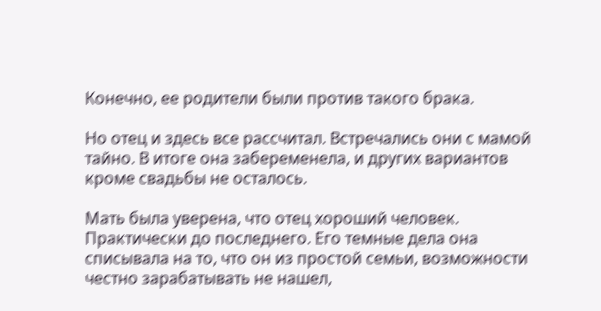Конечно, ее родители были против такого брака.

Но отец и здесь все рассчитал. Встречались они с мамой тайно. В итоге она забеременела, и других вариантов кроме свадьбы не осталось.

Мать была уверена, что отец хороший человек. Практически до последнего. Его темные дела она списывала на то, что он из простой семьи, возможности честно зарабатывать не нашел,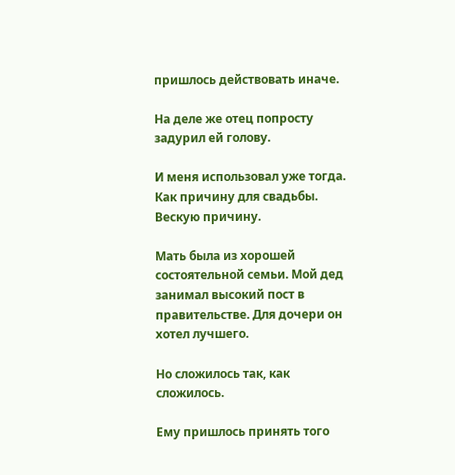пришлось действовать иначе.

На деле же отец попросту задурил ей голову.

И меня использовал уже тогда. Как причину для свадьбы. Вескую причину.

Мать была из хорошей состоятельной семьи. Мой дед занимал высокий пост в правительстве. Для дочери он хотел лучшего.

Но сложилось так, как сложилось.

Ему пришлось принять того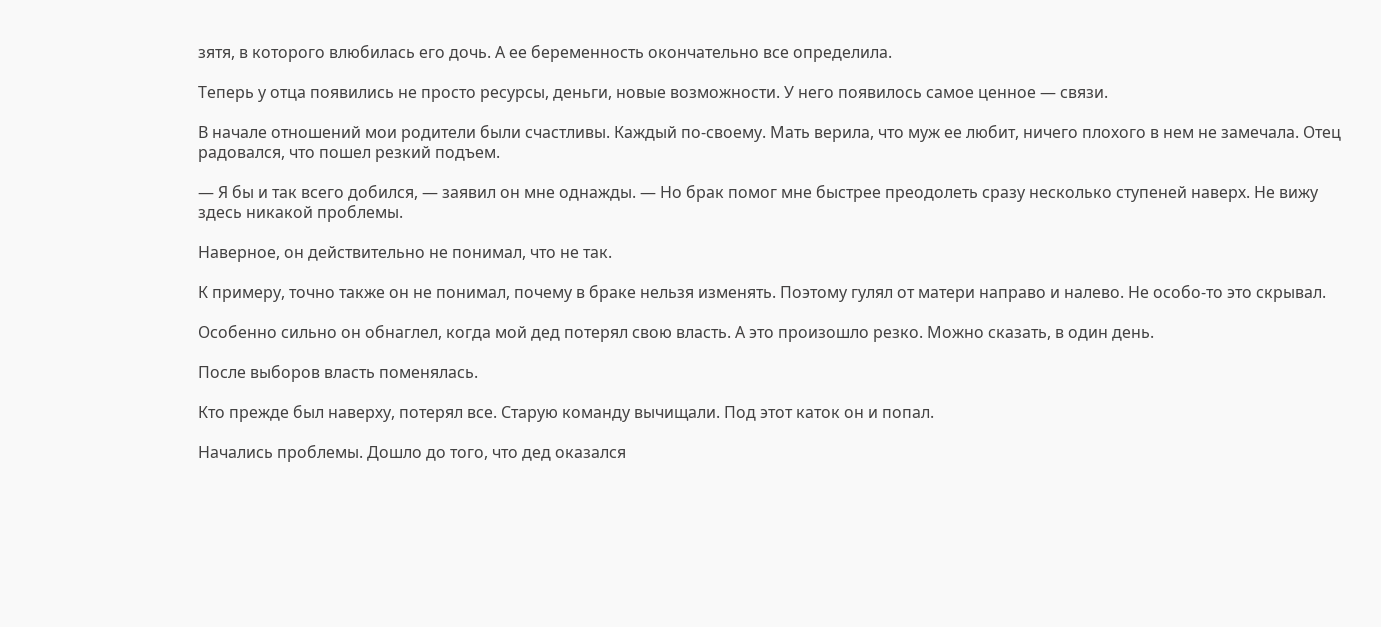зятя, в которого влюбилась его дочь. А ее беременность окончательно все определила.

Теперь у отца появились не просто ресурсы, деньги, новые возможности. У него появилось самое ценное — связи.

В начале отношений мои родители были счастливы. Каждый по-своему. Мать верила, что муж ее любит, ничего плохого в нем не замечала. Отец радовался, что пошел резкий подъем.

— Я бы и так всего добился, — заявил он мне однажды. — Но брак помог мне быстрее преодолеть сразу несколько ступеней наверх. Не вижу здесь никакой проблемы.

Наверное, он действительно не понимал, что не так.

К примеру, точно также он не понимал, почему в браке нельзя изменять. Поэтому гулял от матери направо и налево. Не особо-то это скрывал.

Особенно сильно он обнаглел, когда мой дед потерял свою власть. А это произошло резко. Можно сказать, в один день.

После выборов власть поменялась.

Кто прежде был наверху, потерял все. Старую команду вычищали. Под этот каток он и попал.

Начались проблемы. Дошло до того, что дед оказался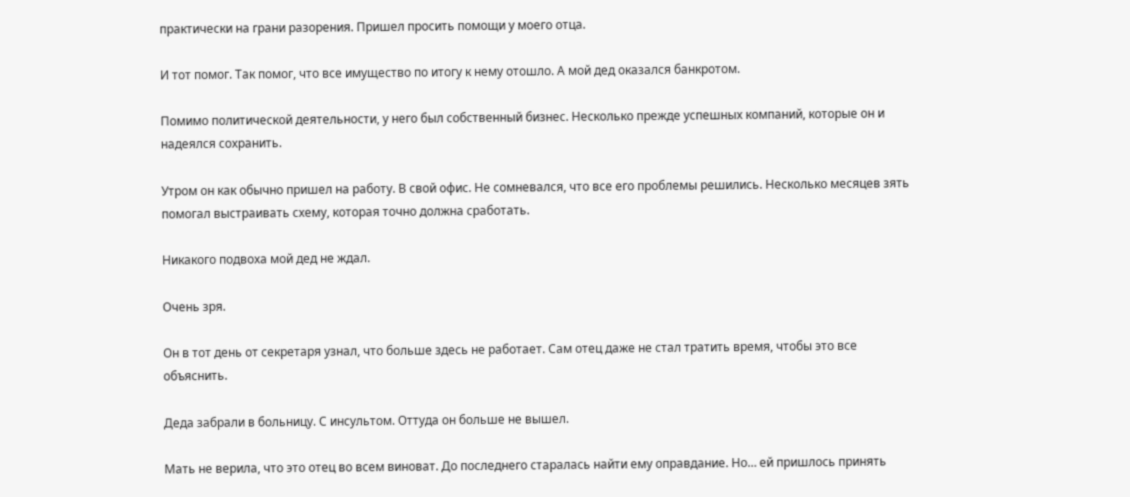практически на грани разорения. Пришел просить помощи у моего отца.

И тот помог. Так помог, что все имущество по итогу к нему отошло. А мой дед оказался банкротом.

Помимо политической деятельности, у него был собственный бизнес. Несколько прежде успешных компаний, которые он и надеялся сохранить.

Утром он как обычно пришел на работу. В свой офис. Не сомневался, что все его проблемы решились. Несколько месяцев зять помогал выстраивать схему, которая точно должна сработать.

Никакого подвоха мой дед не ждал.

Очень зря.

Он в тот день от секретаря узнал, что больше здесь не работает. Сам отец даже не стал тратить время, чтобы это все объяснить.

Деда забрали в больницу. С инсультом. Оттуда он больше не вышел.

Мать не верила, что это отец во всем виноват. До последнего старалась найти ему оправдание. Но… ей пришлось принять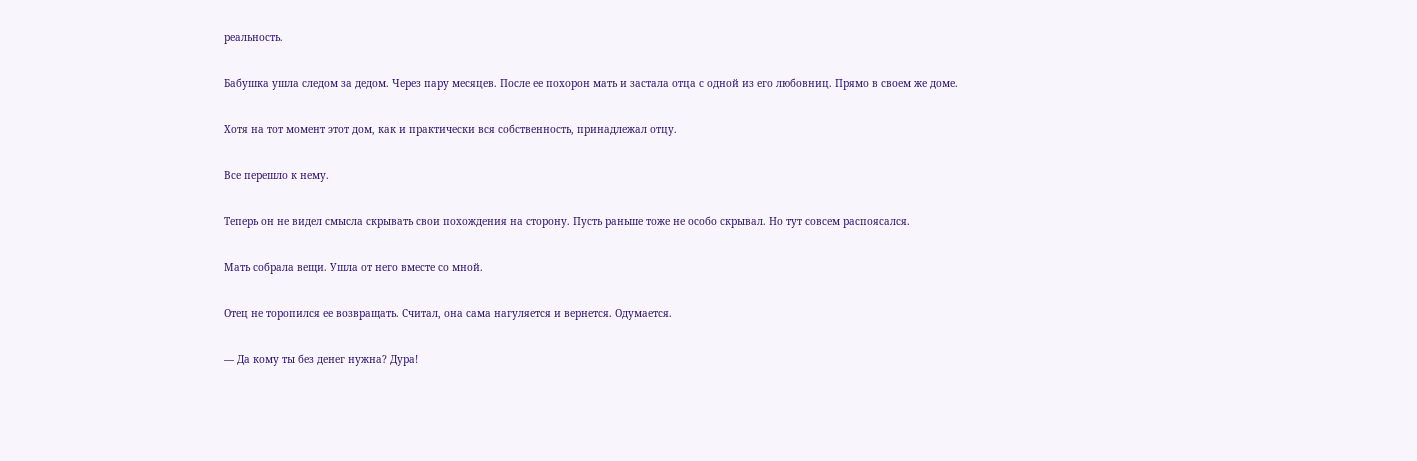реальность.

Бабушка ушла следом за дедом. Через пару месяцев. После ее похорон мать и застала отца с одной из его любовниц. Прямо в своем же доме.

Хотя на тот момент этот дом, как и практически вся собственность, принадлежал отцу.

Все перешло к нему.

Теперь он не видел смысла скрывать свои похождения на сторону. Пусть раньше тоже не особо скрывал. Но тут совсем распоясался.

Мать собрала вещи. Ушла от него вместе со мной.

Отец не торопился ее возвращать. Считал, она сама нагуляется и вернется. Одумается.

— Да кому ты без денег нужна? Дура!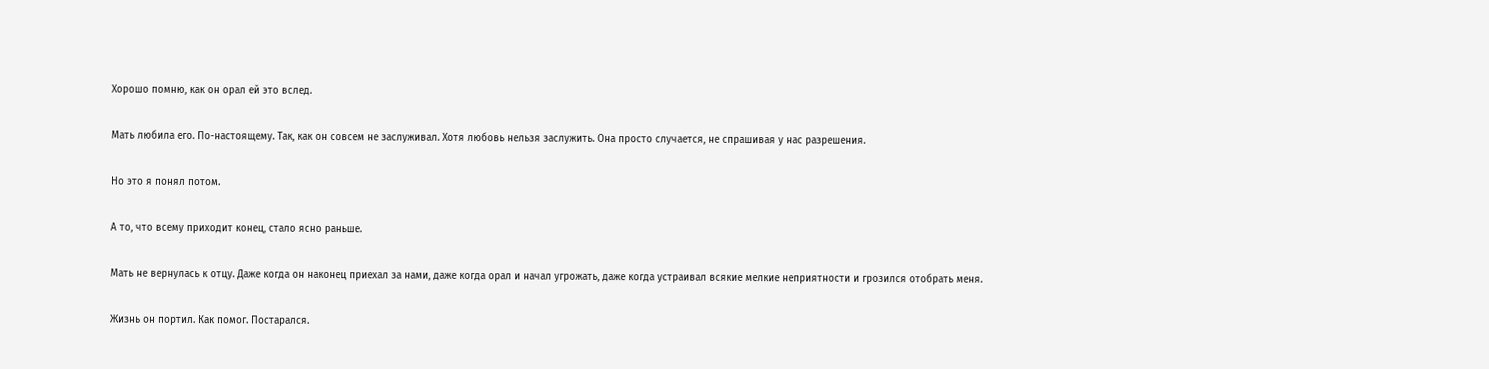Хорошо помню, как он орал ей это вслед.

Мать любила его. По-настоящему. Так, как он совсем не заслуживал. Хотя любовь нельзя заслужить. Она просто случается, не спрашивая у нас разрешения.

Но это я понял потом.

А то, что всему приходит конец, стало ясно раньше.

Мать не вернулась к отцу. Даже когда он наконец приехал за нами, даже когда орал и начал угрожать, даже когда устраивал всякие мелкие неприятности и грозился отобрать меня.

Жизнь он портил. Как помог. Постарался.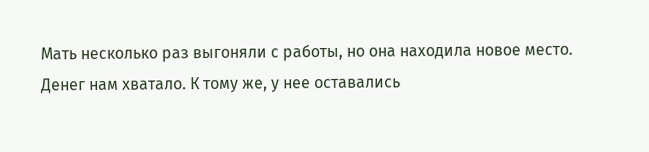Мать несколько раз выгоняли с работы, но она находила новое место. Денег нам хватало. К тому же, у нее оставались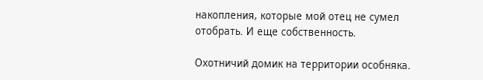накопления, которые мой отец не сумел отобрать. И еще собственность.

Охотничий домик на территории особняка.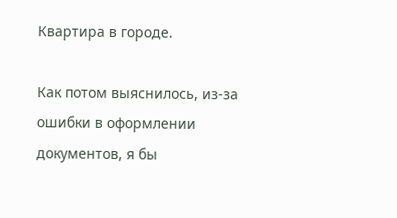Квартира в городе.

Как потом выяснилось, из-за ошибки в оформлении документов, я бы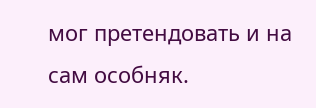мог претендовать и на сам особняк.